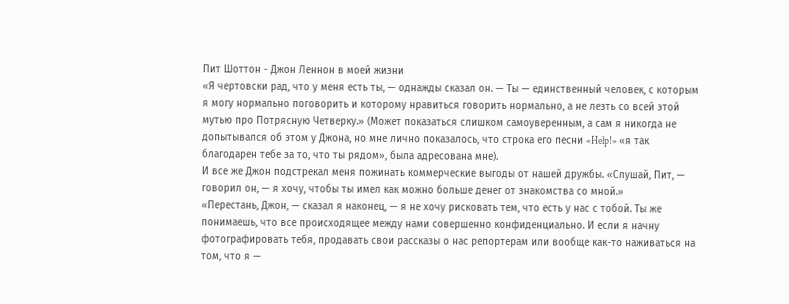Пит Шоттон - Джон Леннон в моей жизни
«Я чертовски рад, что у меня есть ты, — однажды сказал он. — Ты — единственный человек, с которым я могу нормально поговорить и которому нравиться говорить нормально, а не лезть со всей этой мутью про Потрясную Четверку.» (Может показаться слишком самоуверенным, а сам я никогда не допытывался об этом у Джона, но мне лично показалось, что строка его песни «Help!» «я так благодарен тебе за то, что ты рядом», была адресована мне).
И все же Джон подстрекал меня пожинать коммерческие выгоды от нашей дружбы. «Слушай, Пит, — говорил он, — я хочу, чтобы ты имел как можно больше денег от знакомства со мной.»
«Перестань, Джон, — сказал я наконец, — я не хочу рисковать тем, что есть у нас с тобой. Ты же понимаешь, что все происходящее между нами совершенно конфиденциально. И если я начну фотографировать тебя, продавать свои рассказы о нас репортерам или вообще как-то наживаться на том, что я —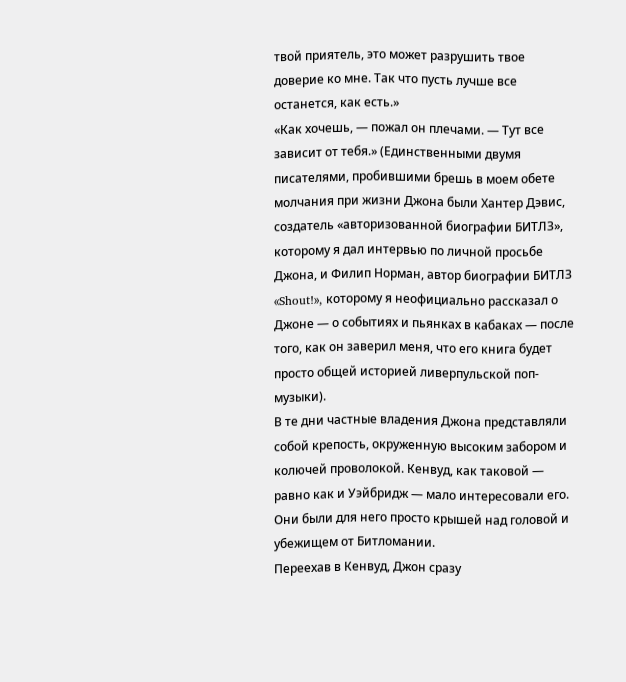твой приятель, это может разрушить твое доверие ко мне. Так что пусть лучше все останется, как есть.»
«Как хочешь, — пожал он плечами. — Тут все зависит от тебя.» (Единственными двумя писателями, пробившими брешь в моем обете молчания при жизни Джона были Хантер Дэвис, создатель «авторизованной биографии БИТЛЗ», которому я дал интервью по личной просьбе Джона, и Филип Норман, автор биографии БИТЛЗ «Shout!», которому я неофициально рассказал о Джоне — о событиях и пьянках в кабаках — после того, как он заверил меня, что его книга будет просто общей историей ливерпульской поп-музыки).
В те дни частные владения Джона представляли собой крепость, окруженную высоким забором и колючей проволокой. Кенвуд, как таковой — равно как и Уэйбридж — мало интересовали его. Они были для него просто крышей над головой и убежищем от Битломании.
Переехав в Кенвуд, Джон сразу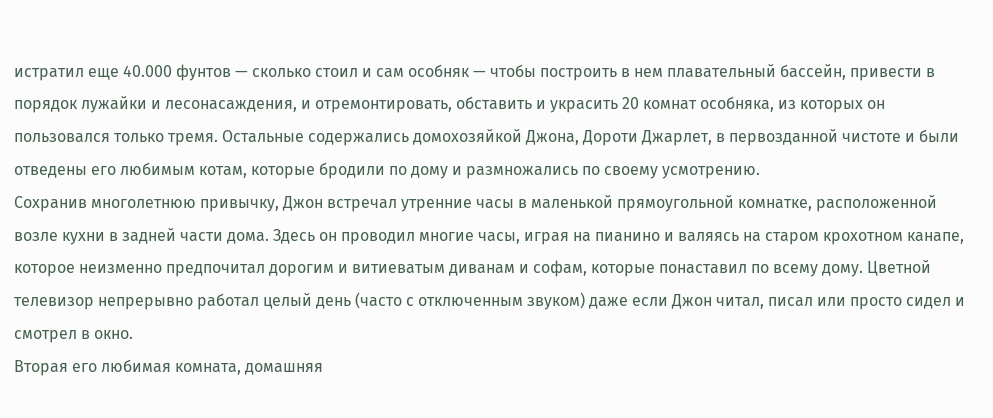истратил еще 40.000 фунтов — сколько стоил и сам особняк — чтобы построить в нем плавательный бассейн, привести в порядок лужайки и лесонасаждения, и отремонтировать, обставить и украсить 20 комнат особняка, из которых он пользовался только тремя. Остальные содержались домохозяйкой Джона, Дороти Джарлет, в первозданной чистоте и были отведены его любимым котам, которые бродили по дому и размножались по своему усмотрению.
Сохранив многолетнюю привычку, Джон встречал утренние часы в маленькой прямоугольной комнатке, расположенной возле кухни в задней части дома. Здесь он проводил многие часы, играя на пианино и валяясь на старом крохотном канапе, которое неизменно предпочитал дорогим и витиеватым диванам и софам, которые понаставил по всему дому. Цветной телевизор непрерывно работал целый день (часто с отключенным звуком) даже если Джон читал, писал или просто сидел и смотрел в окно.
Вторая его любимая комната, домашняя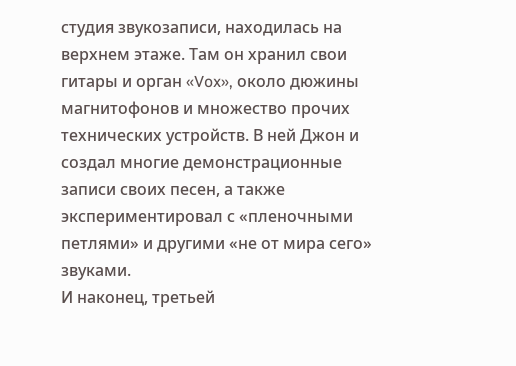студия звукозаписи, находилась на верхнем этаже. Там он хранил свои гитары и орган «Vox», около дюжины магнитофонов и множество прочих технических устройств. В ней Джон и создал многие демонстрационные записи своих песен, а также экспериментировал с «пленочными петлями» и другими «не от мира сего» звуками.
И наконец, третьей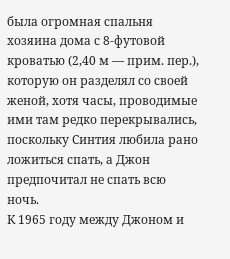была огромная спальня хозяина дома с 8-футовой кроватью (2,40 м — прим. пер.), которую он разделял со своей женой, хотя часы, проводимые ими там редко перекрывались, поскольку Синтия любила рано ложиться спать, а Джон предпочитал не спать всю ночь.
К 1965 году между Джоном и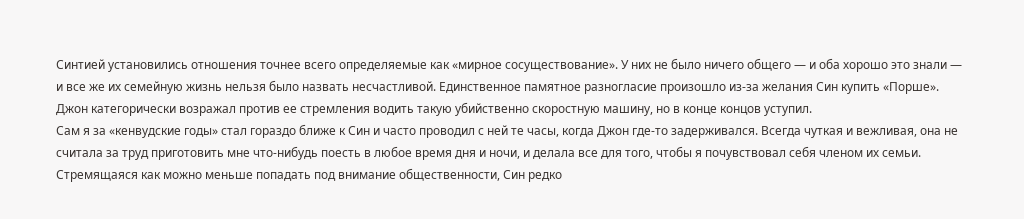Синтией установились отношения точнее всего определяемые как «мирное сосуществование». У них не было ничего общего — и оба хорошо это знали — и все же их семейную жизнь нельзя было назвать несчастливой. Единственное памятное разногласие произошло из-за желания Син купить «Порше». Джон категорически возражал против ее стремления водить такую убийственно скоростную машину, но в конце концов уступил.
Сам я за «кенвудские годы» стал гораздо ближе к Син и часто проводил с ней те часы, когда Джон где-то задерживался. Всегда чуткая и вежливая, она не считала за труд приготовить мне что-нибудь поесть в любое время дня и ночи, и делала все для того, чтобы я почувствовал себя членом их семьи.
Стремящаяся как можно меньше попадать под внимание общественности, Син редко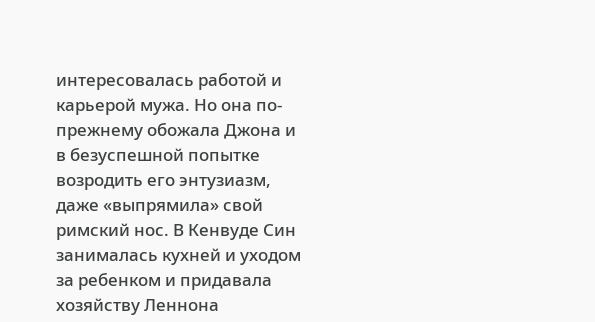интересовалась работой и карьерой мужа. Но она по-прежнему обожала Джона и в безуспешной попытке возродить его энтузиазм, даже «выпрямила» свой римский нос. В Кенвуде Син занималась кухней и уходом за ребенком и придавала хозяйству Леннона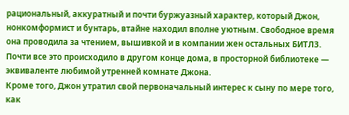рациональный, аккуратный и почти буржуазный характер, который Джон, нонкомформист и бунтарь, втайне находил вполне уютным. Свободное время она проводила за чтением, вышивкой и в компании жен остальных БИТЛЗ. Почти все это происходило в другом конце дома, в просторной библиотеке — эквиваленте любимой утренней комнате Джона.
Кроме того, Джон утратил свой первоначальный интерес к сыну по мере того, как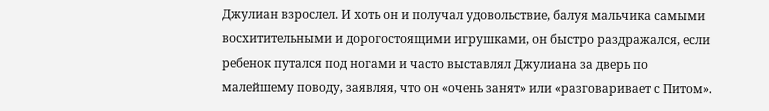Джулиан взрослел. И хоть он и получал удовольствие, балуя мальчика самыми восхитительными и дорогостоящими игрушками, он быстро раздражался, если ребенок путался под ногами и часто выставлял Джулиана за дверь по малейшему поводу, заявляя, что он «очень занят» или «разговаривает с Питом».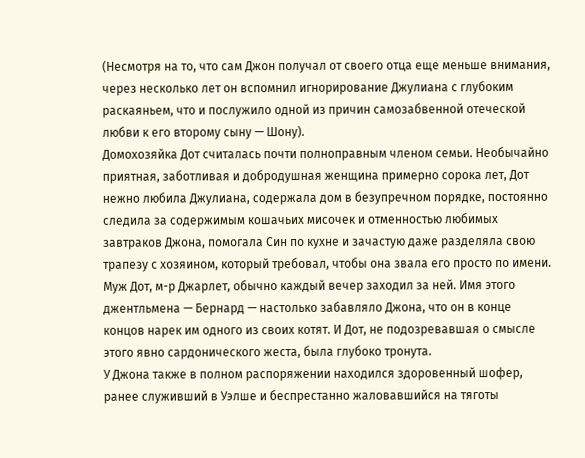(Несмотря на то, что сам Джон получал от своего отца еще меньше внимания, через несколько лет он вспомнил игнорирование Джулиана с глубоким раскаяньем, что и послужило одной из причин самозабвенной отеческой любви к его второму сыну — Шону).
Домохозяйка Дот считалась почти полноправным членом семьи. Необычайно приятная, заботливая и добродушная женщина примерно сорока лет, Дот нежно любила Джулиана, содержала дом в безупречном порядке, постоянно следила за содержимым кошачьих мисочек и отменностью любимых завтраков Джона, помогала Син по кухне и зачастую даже разделяла свою трапезу с хозяином, который требовал, чтобы она звала его просто по имени.
Муж Дот, м-р Джарлет, обычно каждый вечер заходил за ней. Имя этого джентльмена — Бернард — настолько забавляло Джона, что он в конце концов нарек им одного из своих котят. И Дот, не подозревавшая о смысле этого явно сардонического жеста, была глубоко тронута.
У Джона также в полном распоряжении находился здоровенный шофер, ранее служивший в Уэлше и беспрестанно жаловавшийся на тяготы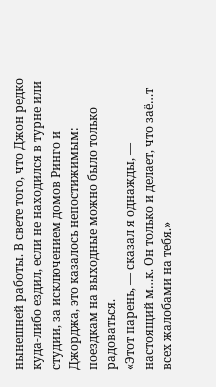нынешней работы. В свете того, что Джон редко куда-либо ездил, если не находился в турне или студии, за исключением домов Ринго и Джорджа, это казалось непостижимым: поездкам на выходные можно было только радоваться.
«Этот парень, — сказал я однажды, — настоящий м…к. Он только и делает, что заё…т всех жалобами на тебя.»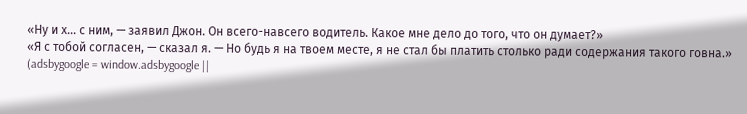«Ну и х… с ним, — заявил Джон. Он всего-навсего водитель. Какое мне дело до того, что он думает?»
«Я с тобой согласен, — сказал я. — Но будь я на твоем месте, я не стал бы платить столько ради содержания такого говна.»
(adsbygoogle = window.adsbygoogle ||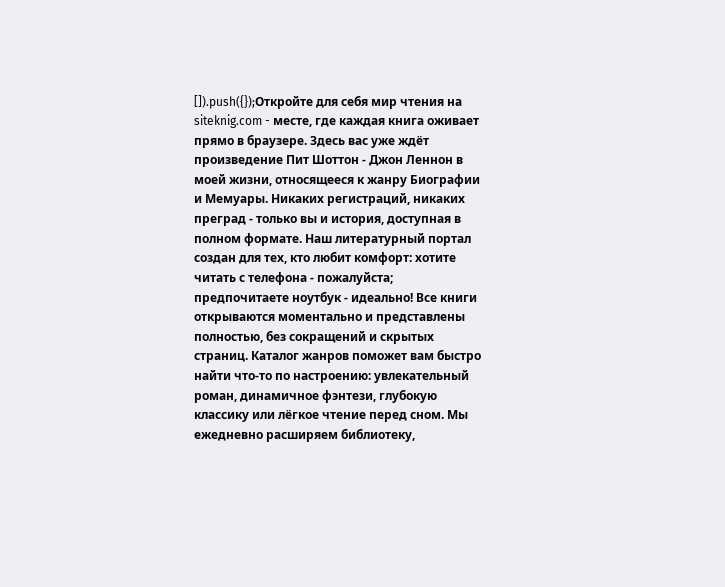[]).push({});Откройте для себя мир чтения на siteknig.com - месте, где каждая книга оживает прямо в браузере. Здесь вас уже ждёт произведение Пит Шоттон - Джон Леннон в моей жизни, относящееся к жанру Биографии и Мемуары. Никаких регистраций, никаких преград - только вы и история, доступная в полном формате. Наш литературный портал создан для тех, кто любит комфорт: хотите читать с телефона - пожалуйста; предпочитаете ноутбук - идеально! Все книги открываются моментально и представлены полностью, без сокращений и скрытых страниц. Каталог жанров поможет вам быстро найти что-то по настроению: увлекательный роман, динамичное фэнтези, глубокую классику или лёгкое чтение перед сном. Мы ежедневно расширяем библиотеку,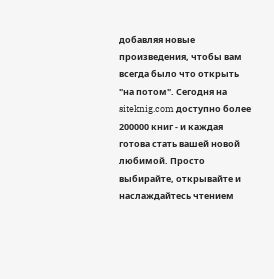добавляя новые произведения, чтобы вам всегда было что открыть "на потом". Сегодня на siteknig.com доступно более 200000 книг - и каждая готова стать вашей новой любимой. Просто выбирайте, открывайте и наслаждайтесь чтением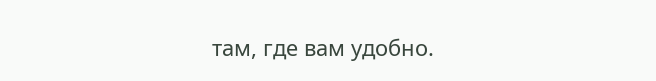там, где вам удобно.